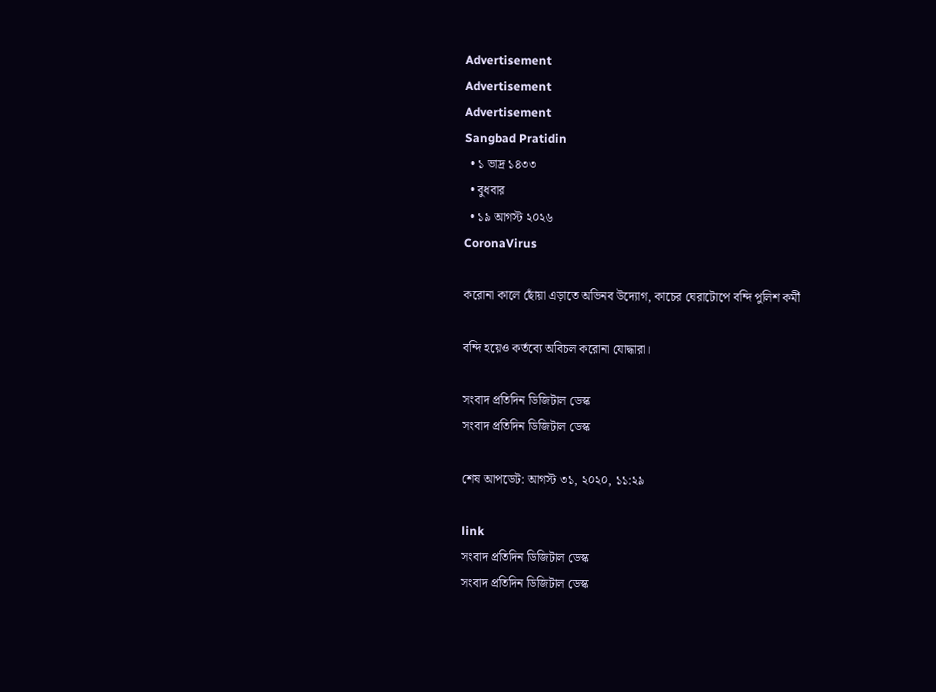Advertisement
Advertisement
Advertisement
Sangbad Pratidin
  • ১ ভাদ্র ১৪৩৩
  • বুধবার
  • ১৯ আগস্ট ২০২৬
CoronaVirus

করোনা কালে ছোঁয়া এড়াতে অভিনব উদ্যোগ, কাচের ঘেরাটোপে বন্দি পুলিশ কর্মী

বন্দি হয়েও কর্তব্যে অবিচল করোনা যোদ্ধারা।

সংবাদ প্রতিদিন ডিজিটাল ডেস্ক
সংবাদ প্রতিদিন ডিজিটাল ডেস্ক

শেষ আপডেট: আগস্ট ৩১, ২০২০, ১১:২৯

link
সংবাদ প্রতিদিন ডিজিটাল ডেস্ক
সংবাদ প্রতিদিন ডিজিটাল ডেস্ক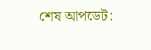শেষ আপডেট: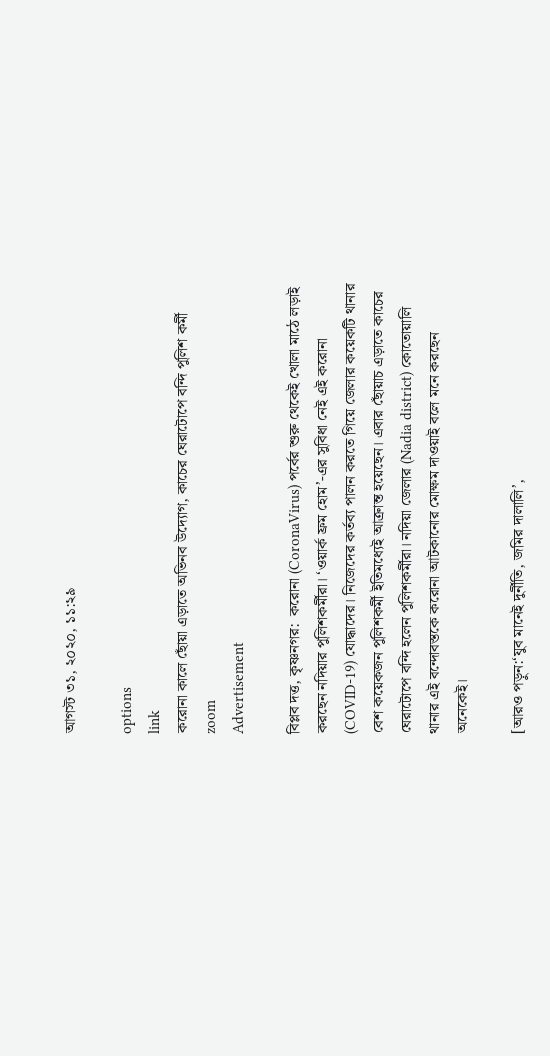আগস্ট ৩১, ২০২০, ১১:২৯

options
link
করোনা কালে ছোঁয়া এড়াতে অভিনব উদ্যোগ, কাচের ঘেরাটোপে বন্দি পুলিশ কর্মী zoom
Advertisement

বিপ্লব দত্ত, কৃষ্ণনগর:  করোনা (CoronaVirus) পর্বের শুরু থেকেই খোলা মাঠে লড়াই করছেন নদিয়ার পুলিশকর্মীরা। ‘ওয়ার্ক ফ্রম হোম’-এর সুবিধা নেই এই করোনা (COVID-19) যোদ্ধাদের। নিজেদের কর্তব্য পালন করতে গিয়ে জেলার কয়েকটি থানার বেশ কয়েকজন পুলিশকর্মী ইতিমধ্যেই আক্রান্ত হয়েছেন। এবার ছোঁয়াচ এড়াতে কাচের ঘেরাটোপে বন্দি হলেন পুলিশকর্মীরা। নদিয়া জেলার (Nadia district) কোতোয়ালি থানার এই বন্দোবস্তকে করোনা আটকানোর মোক্ষম দাওয়াই বলে মনে করছেন অনেকেই।

[আরও পড়ুন:‘যুব মানেই দুর্নীতি, জমির দালালি’,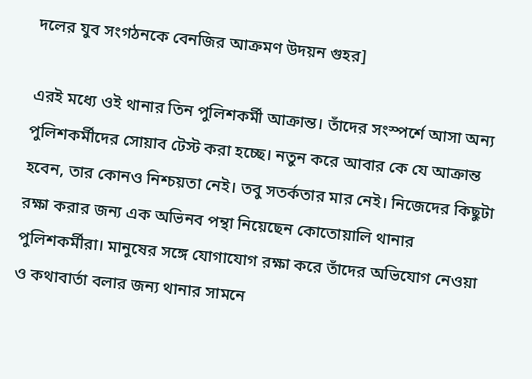দলের যুব সংগঠনকে বেনজির আক্রমণ উদয়ন গুহর]

এরই মধ্যে ওই থানার তিন পুলিশকর্মী আক্রান্ত। তাঁদের সংস্পর্শে আসা অন্য পুলিশকর্মীদের সোয়াব টেস্ট করা হচ্ছে। নতুন করে আবার কে যে আক্রান্ত হবেন, তার কোনও নিশ্চয়তা নেই। তবু সতর্কতার মার নেই। নিজেদের কিছুটা রক্ষা করার জন্য এক অভিনব পন্থা নিয়েছেন কোতোয়ালি থানার পুলিশকর্মীরা। মানুষের সঙ্গে যোগাযোগ রক্ষা করে তাঁদের অভিযোগ নেওয়া ও কথাবার্তা বলার জন্য থানার সামনে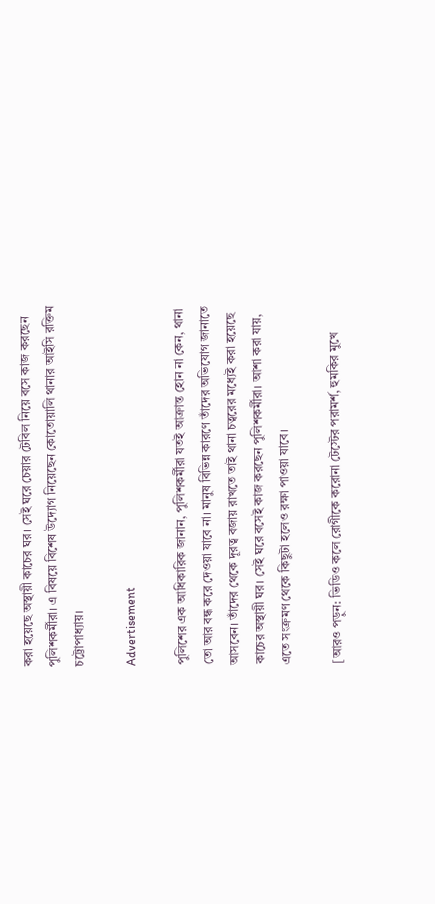করা হয়েছে অস্থায়ী কাচের ঘর। সেই ঘরে চেয়ার টেবিল নিয়ে বসে কাজ করছেন পুলিশকর্মীরা। এ বিষয়ে বিশেষ উদ্যোগ নিয়েছেন কোতোয়ালি থানার আইসি রক্তিম চট্টোপাধ্যায়।

Advertisement

পুলিশের এক আধিকারিক জানান, পুলিশকর্মীরা যতই আক্রান্ত হোন না কেন, থানা তো আর বন্ধ করে দেওয়া যাবে না। মানুষ বিভিন্ন কারণে তাঁদের অভিযোগ জানাতে আসবেন। তাঁদের থেকে দূরত্ব বজায় রাখতে তাই থানা চত্বরের মধ্যেই করা হয়েছে কাচের অস্থায়ী ঘর। সেই ঘরে বসেই কাজ করছেন পুলিশকর্মীরা। আশা করা যায়, এতে সংক্রমণ থেকে কিছুটা হলেও রক্ষা পাওয়া যাবে।

[আরও পড়ুন: ভিডিও কলে রোগীকে করোনা টেস্টের পরামর্শ, হুমকির মুখে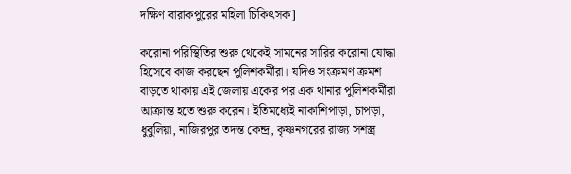দক্ষিণ বারাকপুরের মহিলা চিকিৎসক]

করোনা পরিস্থিতির শুরু থেকেই সামনের সারির করোনা যোদ্ধা হিসেবে কাজ করছেন পুলিশকর্মীরা। যদিও সংক্রমণ ক্রমশ বাড়তে থাকায় এই জেলায় একের পর এক থানার পুলিশকর্মীরা আক্রান্ত হতে শুরু করেন। ইতিমধ্যেই নাকাশিপাড়া, চাপড়া, ধুবুলিয়া, নাজিরপুর তদন্ত কেন্দ্র, কৃষ্ণনগরের রাজ্য সশস্ত্র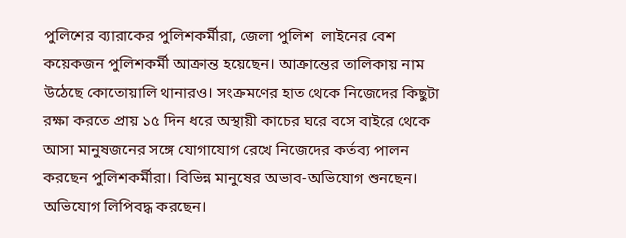পুলিশের ব্যারাকের পুলিশকর্মীরা, জেলা পুলিশ  লাইনের বেশ কয়েকজন পুলিশকর্মী আক্রান্ত হয়েছেন। আক্রান্তের তালিকায় নাম উঠেছে কোতোয়ালি থানারও। সংক্রমণের হাত থেকে নিজেদের কিছুটা রক্ষা করতে প্রায় ১৫ দিন ধরে অস্থায়ী কাচের ঘরে বসে বাইরে থেকে আসা মানুষজনের সঙ্গে যোগাযোগ রেখে নিজেদের কর্তব্য পালন করছেন পুলিশকর্মীরা। বিভিন্ন মানুষের অভাব-অভিযোগ শুনছেন। অভিযোগ লিপিবদ্ধ করছেন।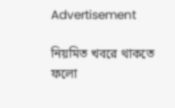Advertisement

নিয়মিত খবরে থাকতে ফলো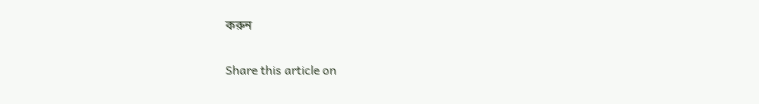করুন

Share this article on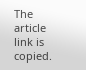The article link is copied.